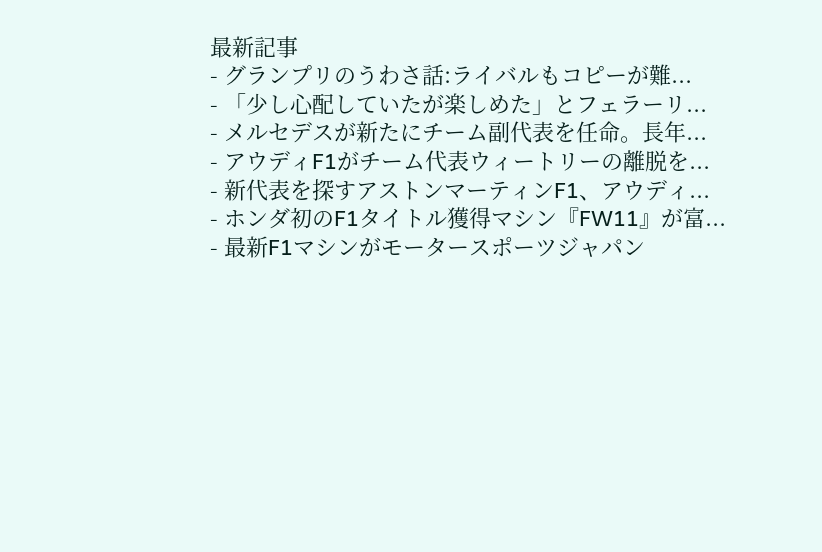最新記事
- グランプリのうわさ話:ライバルもコピーが難...
- 「少し心配していたが楽しめた」とフェラーリ...
- メルセデスが新たにチーム副代表を任命。長年...
- アウディF1がチーム代表ウィートリーの離脱を...
- 新代表を探すアストンマーティンF1、アウディ...
- ホンダ初のF1タイトル獲得マシン『FW11』が富...
- 最新F1マシンがモータースポーツジャパン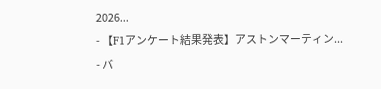2026...
- 【F1アンケート結果発表】アストンマーティン...
- バ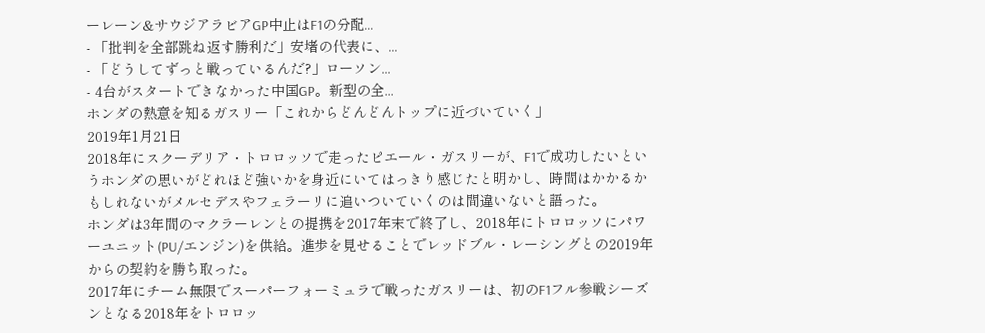ーレーン&サウジアラビアGP中止はF1の分配...
- 「批判を全部跳ね返す勝利だ」安堵の代表に、...
- 「どうしてずっと戦っているんだ?」ローソン...
- 4台がスタートできなかった中国GP。新型の全...
ホンダの熱意を知るガスリー「これからどんどんトップに近づいていく」
2019年1月21日
2018年にスクーデリア・トロロッソで走ったピエール・ガスリーが、F1で成功したいというホンダの思いがどれほど強いかを身近にいてはっきり感じたと明かし、時間はかかるかもしれないがメルセデスやフェラーリに追いついていくのは間違いないと語った。
ホンダは3年間のマクラーレンとの提携を2017年末で終了し、2018年にトロロッソにパワーユニット(PU/エンジン)を供給。進歩を見せることでレッドブル・レーシングとの2019年からの契約を勝ち取った。
2017年にチーム無限でスーパーフォーミュラで戦ったガスリーは、初のF1フル参戦シーズンとなる2018年をトロロッ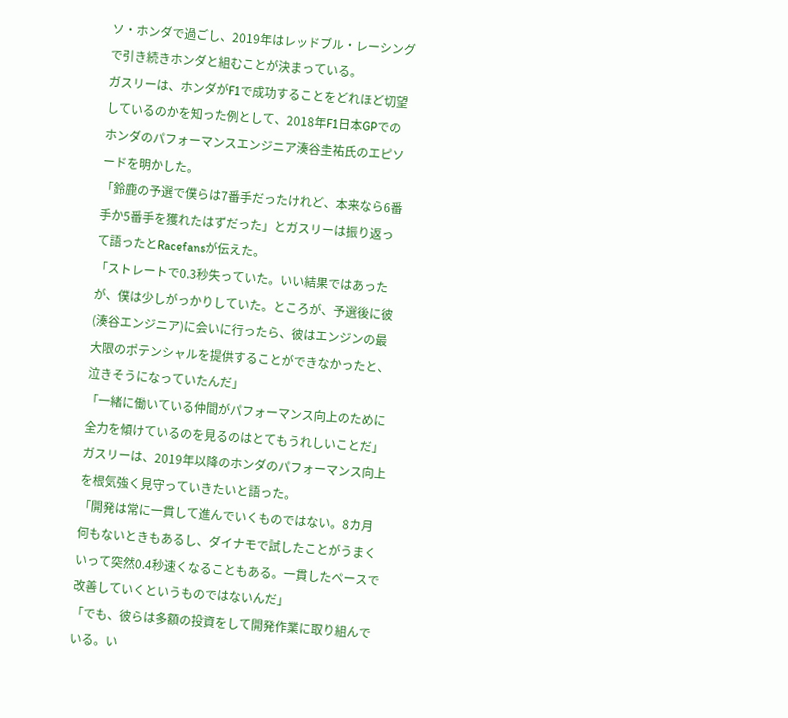ソ・ホンダで過ごし、2019年はレッドブル・レーシングで引き続きホンダと組むことが決まっている。
ガスリーは、ホンダがF1で成功することをどれほど切望しているのかを知った例として、2018年F1日本GPでのホンダのパフォーマンスエンジニア湊谷圭祐氏のエピソードを明かした。
「鈴鹿の予選で僕らは7番手だったけれど、本来なら6番手か5番手を獲れたはずだった」とガスリーは振り返って語ったとRacefansが伝えた。
「ストレートで0.3秒失っていた。いい結果ではあったが、僕は少しがっかりしていた。ところが、予選後に彼(湊谷エンジニア)に会いに行ったら、彼はエンジンの最大限のポテンシャルを提供することができなかったと、泣きそうになっていたんだ」
「一緒に働いている仲間がパフォーマンス向上のために全力を傾けているのを見るのはとてもうれしいことだ」
ガスリーは、2019年以降のホンダのパフォーマンス向上を根気強く見守っていきたいと語った。
「開発は常に一貫して進んでいくものではない。8カ月何もないときもあるし、ダイナモで試したことがうまくいって突然0.4秒速くなることもある。一貫したペースで改善していくというものではないんだ」
「でも、彼らは多額の投資をして開発作業に取り組んでいる。い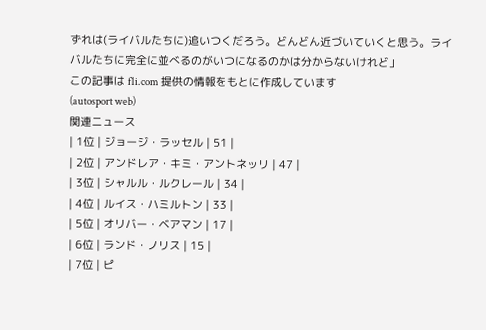ずれは(ライバルたちに)追いつくだろう。どんどん近づいていくと思う。ライバルたちに完全に並べるのがいつになるのかは分からないけれど」
この記事は f1i.com 提供の情報をもとに作成しています
(autosport web)
関連ニュース
| 1位 | ジョージ・ラッセル | 51 |
| 2位 | アンドレア・キミ・アントネッリ | 47 |
| 3位 | シャルル・ルクレール | 34 |
| 4位 | ルイス・ハミルトン | 33 |
| 5位 | オリバー・ベアマン | 17 |
| 6位 | ランド・ノリス | 15 |
| 7位 | ピ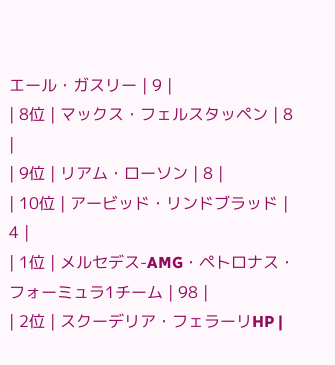エール・ガスリー | 9 |
| 8位 | マックス・フェルスタッペン | 8 |
| 9位 | リアム・ローソン | 8 |
| 10位 | アービッド・リンドブラッド | 4 |
| 1位 | メルセデス-AMG・ペトロナス・フォーミュラ1チーム | 98 |
| 2位 | スクーデリア・フェラーリHP |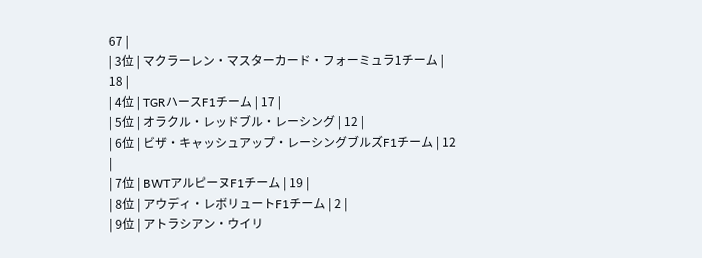67 |
| 3位 | マクラーレン・マスターカード・フォーミュラ1チーム | 18 |
| 4位 | TGRハースF1チーム | 17 |
| 5位 | オラクル・レッドブル・レーシング | 12 |
| 6位 | ビザ・キャッシュアップ・レーシングブルズF1チーム | 12 |
| 7位 | BWTアルピーヌF1チーム | 19 |
| 8位 | アウディ・レボリュートF1チーム | 2 |
| 9位 | アトラシアン・ウイリ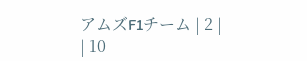アムズF1チーム | 2 |
| 10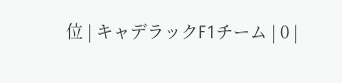位 | キャデラックF1チーム | 0 |